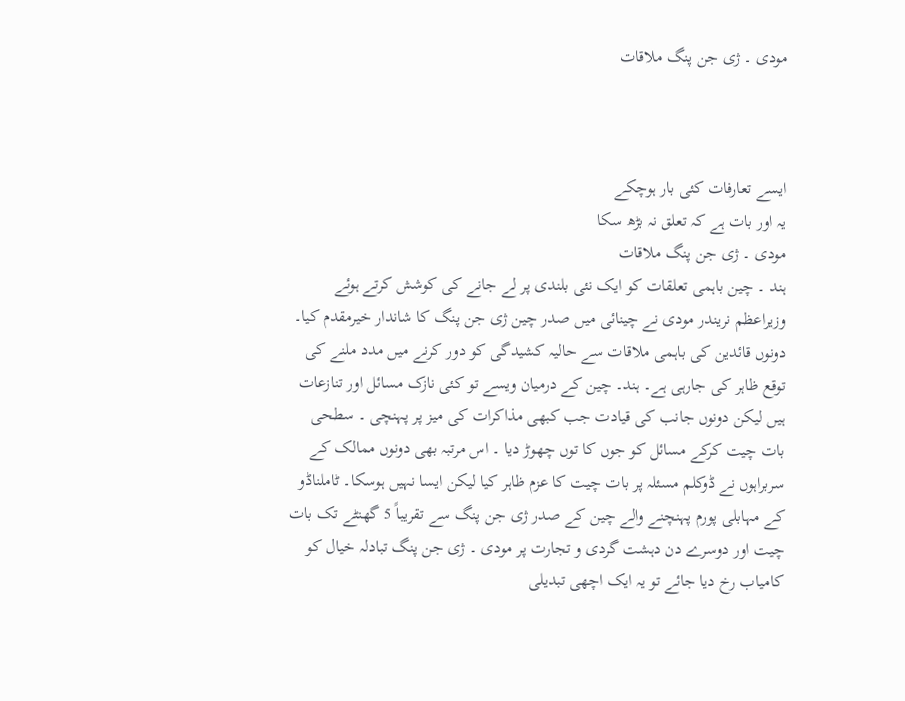مودی ۔ ژی جن پنگ ملاقات



ایسے تعارفات کئی بار ہوچکے
یہ اور بات ہے کہ تعلق نہ بڑھ سکا
مودی ۔ ژی جن پنگ ملاقات
ہند ۔ چین باہمی تعلقات کو ایک نئی بلندی پر لے جانے کی کوشش کرتے ہوئے وزیراعظم نریندر مودی نے چینائی میں صدر چین ژی جن پنگ کا شاندار خیرمقدم کیا۔ دونوں قائدین کی باہمی ملاقات سے حالیہ کشیدگی کو دور کرنے میں مدد ملنے کی توقع ظاہر کی جارہی ہے۔ ہند۔ چین کے درمیان ویسے تو کئی نازک مسائل اور تنازعات ہیں لیکن دونوں جانب کی قیادت جب کبھی مذاکرات کی میز پر پہنچی ۔ سطحی بات چیت کرکے مسائل کو جوں کا توں چھوڑ دیا ۔ اس مرتبہ بھی دونوں ممالک کے سربراہوں نے ڈوکلم مسئلہ پر بات چیت کا عزم ظاہر کیا لیکن ایسا نہیں ہوسکا۔ ٹاملناڈو کے مہابلی پورم پہنچنے والے چین کے صدر ژی جن پنگ سے تقریباً 5 گھنٹے تک بات چیت اور دوسرے دن دہشت گردی و تجارت پر مودی ۔ ژی جن پنگ تبادلہ خیال کو کامیاب رخ دیا جائے تو یہ ایک اچھی تبدیلی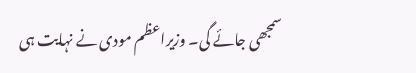سمجھی جائے گی۔ وزیراعظم مودی نے نہایت ہی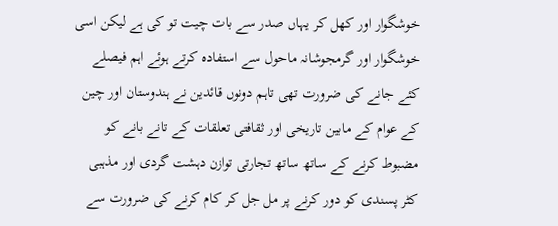خوشگوار اور کھل کر یہاں صدر سے بات چیت تو کی ہے لیکن اسی خوشگوار اور گرمجوشانہ ماحول سے استفادہ کرتے ہوئے اہم فیصلے کئے جانے کی ضرورت تھی تاہم دونوں قائدین نے ہندوستان اور چین کے عوام کے مابین تاریخی اور ثقافتی تعلقات کے تانے بانے کو مضبوط کرنے کے ساتھ ساتھ تجارتی توازن دہشت گردی اور مذہبی کٹر پسندی کو دور کرنے پر مل جل کر کام کرنے کی ضرورت سے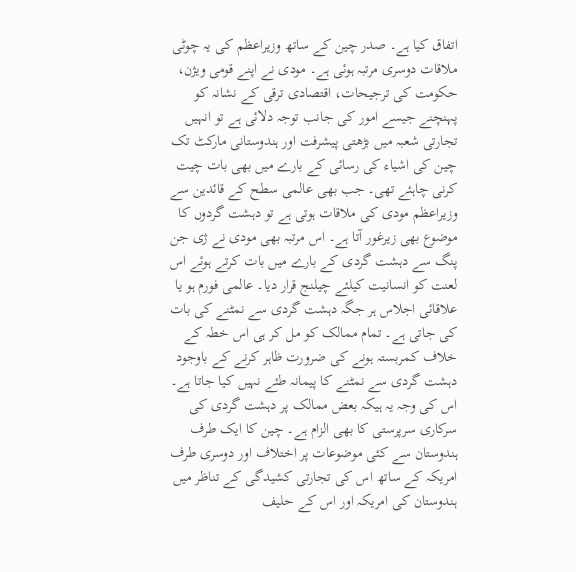اتفاق کیا ہے۔ صدر چین کے ساتھ وزیراعظم کی یہ چوٹی ملاقات دوسری مرتبہ ہوئی ہے۔ مودی نے اپنے قومی ویژن، حکومت کی ترجیحات، اقتصادی ترقی کے نشانہ کو پہنچنے جیسے امور کی جانب توجہ دلائی ہے تو انہیں تجارتی شعبہ میں بڑھتی پیشرفت اور ہندوستانی مارکٹ تک چین کی اشیاء کی رسائی کے بارے میں بھی بات چیت کرنی چاہئے تھی۔ جب بھی عالمی سطح کے قائدین سے وزیراعظم مودی کی ملاقات ہوتی ہے تو دہشت گردوں کا موضوع بھی زیرغور آتا ہے۔ اس مرتبہ بھی مودی نے ژی جن پنگ سے دہشت گردی کے بارے میں بات کرتے ہوئے اس لعنت کو انسانیت کیلئے چیلنج قرار دیا۔ عالمی فورم ہو یا علاقائی اجلاس ہر جگہ دہشت گردی سے نمٹنے کی بات کی جاتی ہے۔ تمام ممالک کو مل کر ہی اس خطہ کے خلاف کمربستہ ہونے کی ضرورت ظاہر کرنے کے باوجود دہشت گردی سے نمٹنے کا پیمانہ طئے نہیں کیا جاتا ہے۔ اس کی وجہ یہ ہیکہ بعض ممالک پر دہشت گردی کی سرکاری سرپرستی کا بھی الزام ہے۔ چین کا ایک طرف ہندوستان سے کئی موضوعات پر اختلاف اور دوسری طرف امریکہ کے ساتھ اس کی تجارتی کشیدگی کے تناظر میں ہندوستان کی امریکہ اور اس کے حلیف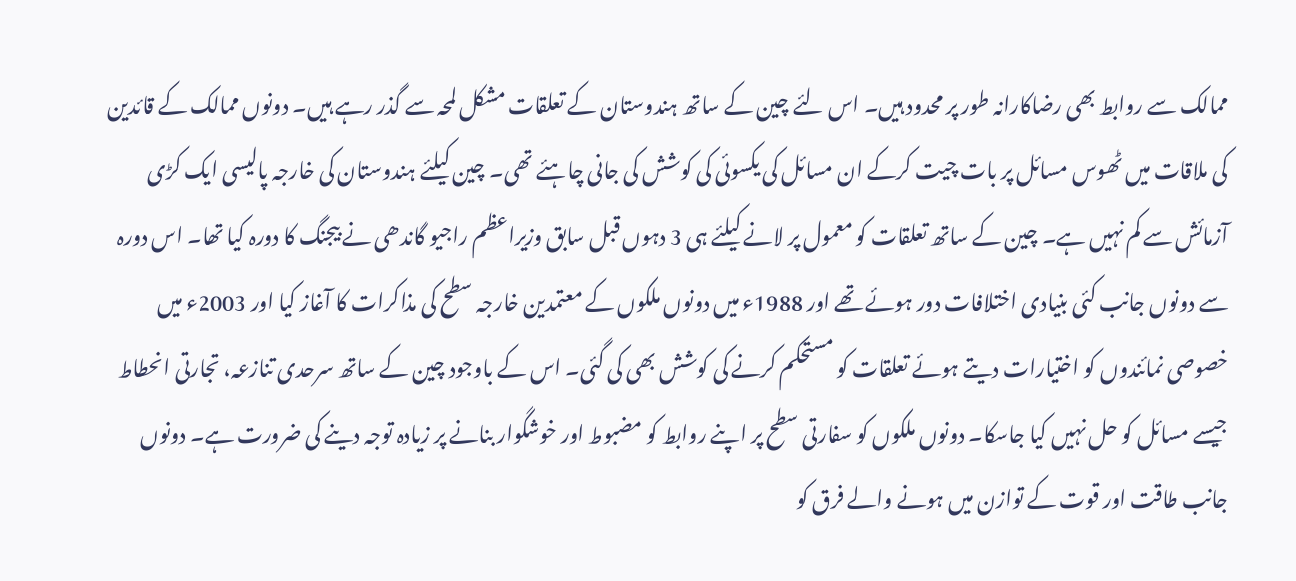ممالک سے روابط بھی رضاکارانہ طور پر محدود ہیں۔ اس لئے چین کے ساتھ ہندوستان کے تعلقات مشکل لمحہ سے گذر رہے ہیں۔ دونوں ممالک کے قائدین کی ملاقات میں ٹھوس مسائل پر بات چیت کرکے ان مسائل کی یکسوئی کی کوشش کی جانی چاہئے تھی۔ چین کیلئے ہندوستان کی خارجہ پالیسی ایک کڑی آزمائش سے کم نہیں ہے۔ چین کے ساتھ تعلقات کو معمول پر لانے کیلئے ہی 3 دہوں قبل سابق وزیراعظم راجیو گاندھی نے بیجنگ کا دورہ کیا تھا۔ اس دورہ سے دونوں جانب کئی بنیادی اختلافات دور ہوئے تھے اور 1988ء میں دونوں ملکوں کے معتمدین خارجہ سطح کی مذاکرات کا آغاز کیا اور 2003ء میں خصوصی نمائندوں کو اختیارات دیتے ہوئے تعلقات کو مستحکم کرنے کی کوشش بھی کی گئی۔ اس کے باوجود چین کے ساتھ سرحدی تنازعہ، تجارتی انحطاط جیسے مسائل کو حل نہیں کیا جاسکا۔ دونوں ملکوں کو سفارتی سطح پر اپنے روابط کو مضبوط اور خوشگوار بنانے پر زیادہ توجہ دینے کی ضرورت ہے۔ دونوں جانب طاقت اور قوت کے توازن میں ہونے والے فرق کو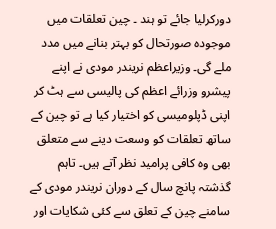دورکرلیا جائے تو ہند ۔ چین تعلقات میں موجودہ صورتحال کو بہتر بنانے میں مدد ملے گی۔ وزیراعظم نریندر مودی نے اپنے پیشرو وزرائے اعظم کی پالیسی سے ہٹ کر اپنی ڈپلومیسی کو اختیار کیا ہے تو چین کے ساتھ تعلقات کو وسعت دینے سے متعلق بھی وہ کافی پرامید نظر آتے ہیں۔ تاہم گذشتہ پانچ سال کے دوران نریندر مودی کے سامنے چین کے تعلق سے کئی شکایات اور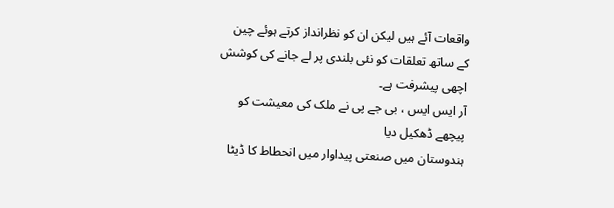واقعات آئے ہیں لیکن ان کو نظرانداز کرتے ہوئے چین کے ساتھ تعلقات کو نئی بلندی پر لے جانے کی کوشش اچھی پیشرفت ہے۔
آر ایس ایس ، بی جے پی نے ملک کی معیشت کو پیچھے ڈھکیل دیا
ہندوستان میں صنعتی پیداوار میں انحطاط کا ڈیٹا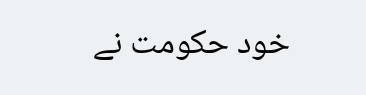خود حکومت نے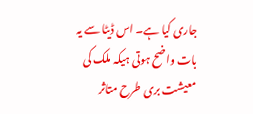جاری کیا ہے۔ اس ڈیٹا سے یہ بات واضح ہوتی ہیکہ ملک کی معیشت بری طرح متاثر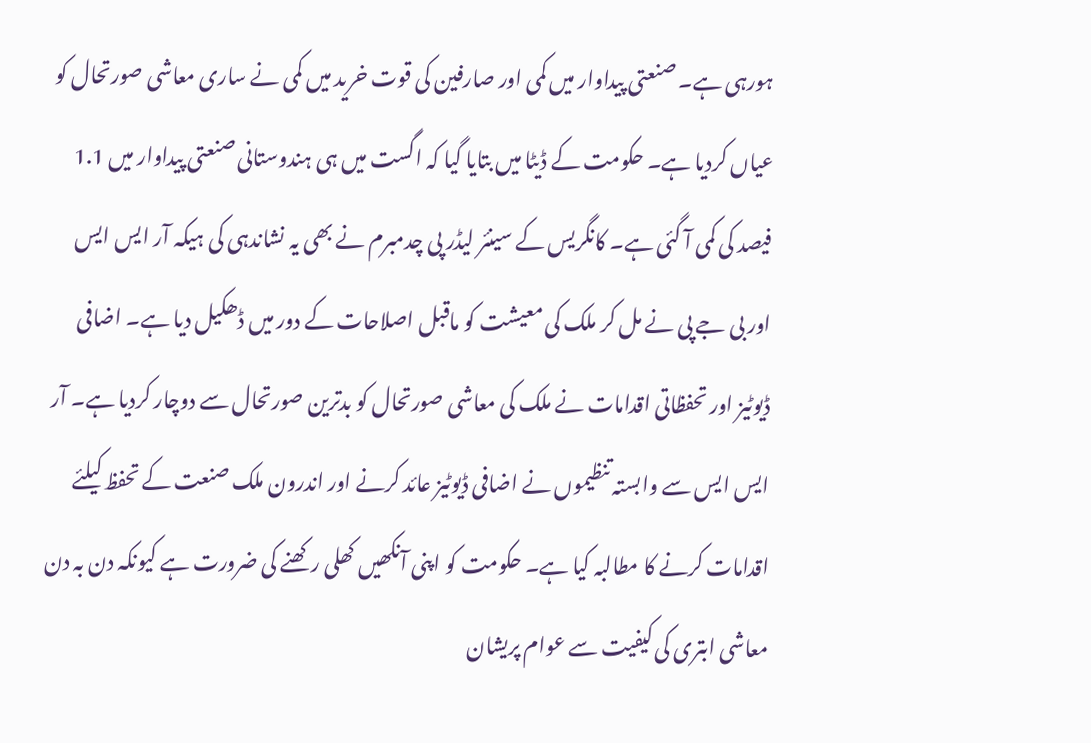ہورہی ہے۔ صنعتی پیداوار میں کمی اور صارفین کی قوت خرید میں کمی نے ساری معاشی صورتحال کو عیاں کردیا ہے۔ حکومت کے ڈیٹا میں بتایا گیا کہ اگست میں ہی ہندوستانی صنعتی پیداوار میں 1.1 فیصد کی کمی آ گئی ہے۔ کانگریس کے سینئر لیڈر پی چدمبرم نے بھی یہ نشاندہی کی ہیکہ آر ایس ایس اور بی جے پی نے مل کر ملک کی معیشت کو ماقبل اصلاحات کے دور میں ڈھکیل دیا ہے۔ اضافی ڈیوٹیز اور تحفظاتی اقدامات نے ملک کی معاشی صورتحال کو بدترین صورتحال سے دوچار کردیا ہے۔ آر ایس ایس سے وابستہ تنظیموں نے اضافی ڈیوٹیز عائد کرنے اور اندرون ملک صنعت کے تحفظ کیلئے اقدامات کرنے کا مطالبہ کیا ہے۔ حکومت کو اپنی آنکھیں کھلی رکھنے کی ضرورت ہے کیونکہ دن بہ دن معاشی ابتری کی کیفیت سے عوام پریشان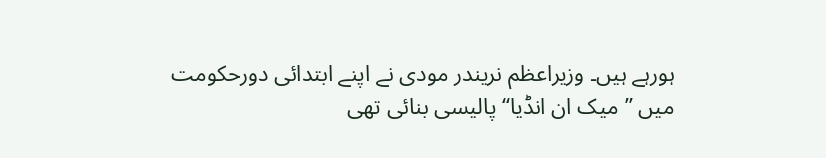ہورہے ہیں۔ وزیراعظم نریندر مودی نے اپنے ابتدائی دورحکومت میں ’’میک ان انڈیا‘‘ پالیسی بنائی تھی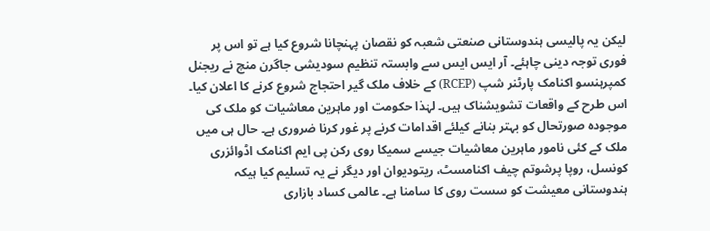لیکن یہ پالیسی ہندوستانی صنعتی شعبہ کو نقصان پہنچانا شروع کیا ہے تو اس پر فوری توجہ دینی چاہئے۔ آر ایس ایس سے وابستہ تنظیم سودیشی جاگرن منچ نے ریجنل کمپرہنسو اکنامک پارٹنر شپ (RCEP) کے خلاف ملک گیر احتجاج شروع کرنے کا اعلان کیا۔ اس طرح کے واقعات تشویشناک ہیں۔ لہٰذا حکومت اور ماہرین معاشیات کو ملک کی موجودہ صورتحال کو بہتر بنانے کیلئے اقدامات کرنے پر غور کرنا ضروری ہے۔ حال ہی میں ملک کے کئی نامور ماہرین معاشیات جیسے سمیکا روی رکن پی ایم اکنامک اڈوائزری کونسل، روپا پرشوتم چیف اکنامسٹ، ریتودیوان اور دیگر نے یہ تسلیم کیا ہیکہ ہندوستانی معیشت کو سست روی کا سامنا ہے۔ عالمی کساد بازاری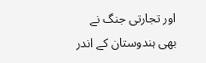اور تجارتی جنگ نے بھی ہندوستان کے اندر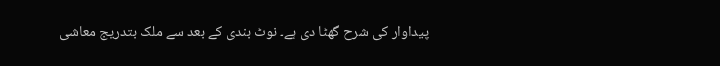پیداوار کی شرح گھٹا دی ہے۔ نوٹ بندی کے بعد سے ملک بتدریج معاشی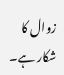زوال کا شکار ہے۔